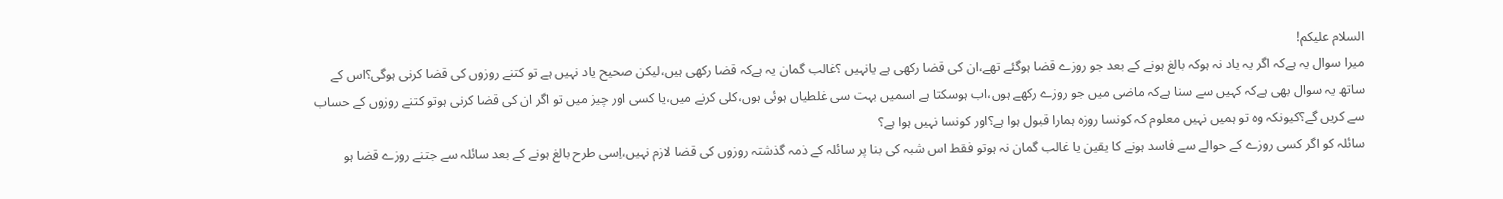السلام علیکم!
میرا سوال یہ ہےکہ اگر یہ یاد نہ ہوکہ بالغ ہونے کے بعد جو روزے قضا ہوگئے تھے،ان کی قضا رکھی ہے یانہیں ؟غالب گمان یہ ہےکہ قضا رکھی ہیں،لیکن صحیح یاد نہیں ہے تو کتنے روزوں کی قضا کرنی ہوگی؟اس کے ساتھ یہ سوال بھی ہےکہ کہیں سے سنا ہےکہ ماضی میں جو روزے رکھے ہوں،اب ہوسکتا ہے اسمیں بہت سی غلطیاں ہوئی ہوں،کلی کرنے میں،یا کسی اور چیز میں تو اگر ان کی قضا کرنی ہوتو کتنے روزوں کے حساب سے کریں گے؟کیونکہ وہ تو ہمیں نہیں معلوم کہ کونسا روزہ ہمارا قبول ہوا ہے؟اور کونسا نہیں ہوا ہے؟
سائلہ کو اگر کسی روزے کے حوالے سے فاسد ہونے کا یقین یا غالب گمان نہ ہوتو فقط اس شبہ کی بنا پر سائلہ کے ذمہ گذشتہ روزوں کی قضا لازم نہیں،اِسی طرح بالغ ہونے کے بعد سائلہ سے جتنے روزے قضا ہو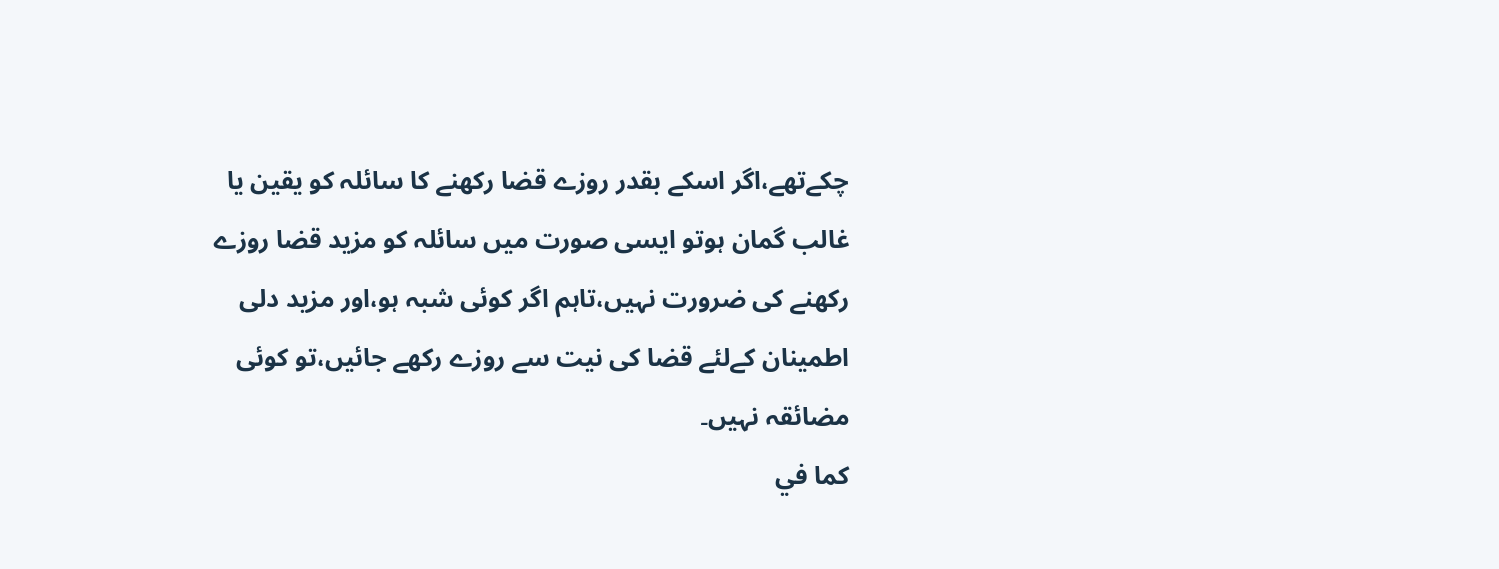چکےتھے،اگر اسکے بقدر روزے قضا رکھنے کا سائلہ کو یقین یا غالب گمان ہوتو ایسی صورت میں سائلہ کو مزید قضا روزے رکھنے کی ضرورت نہیں،تاہم اگر کوئی شبہ ہو،اور مزید دلی اطمینان کےلئے قضا کی نیت سے روزے رکھے جائیں،تو کوئی مضائقہ نہیں۔
كما في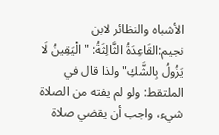الأشباه والنظائر لابن نجيم:القَاعِدَةُ الثَّالِثَةُ: "الْيَقِينُ لَا يَزُولُ بِالشَّكِ" ولذا قال في الملتقط: ولو لم يفته من الصلاة شيء، واجب أن يقضي صلاة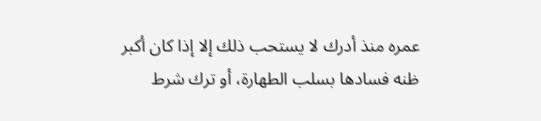عمره منذ أدرك لا يستحب ذلك إلا إذا كان أكبر ظنه فسادها بسلب الطهارة، أو ترك شرط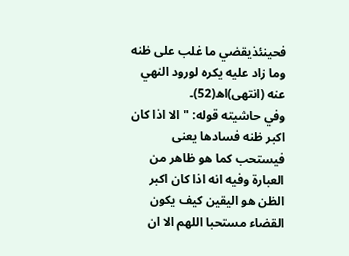فحينئذيقضي ما غلب على ظنه وما زاد عليه يكره لورود النهي عنه (انتهى)اھ(52)۔
وفي حاشيته قوله: "الا اذا كان اكبر ظنه فسادها يعنى فيستحب كما هو ظاهر من العبارة وفيه انه اذا كان اكبر الظن هو اليقين كيف يكون القضاء مستحبا اللهم الا ان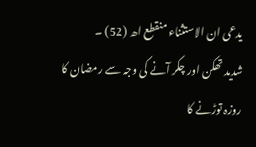يدعى ان الاستثناء منقطع اھ (52) ۔
شدید تھکن اور چکر آنے کی وجہ سے رمضان کا روزہ توڑنے کا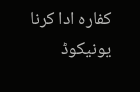کفارہ ادا کرنا
یونیکوڈ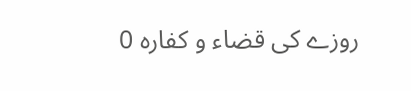روزے کی قضاء و کفارہ 0